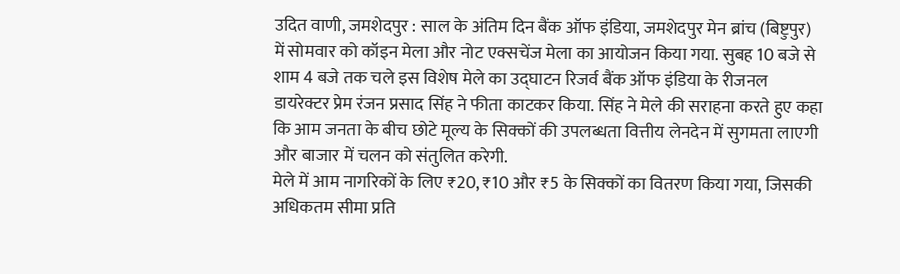उदित वाणी, जमशेदपुर : साल के अंतिम दिन बैंक ऑफ इंडिया, जमशेदपुर मेन ब्रांच (बिष्टुपुर) में सोमवार को कॉइन मेला और नोट एक्सचेंज मेला का आयोजन किया गया. सुबह 10 बजे से शाम 4 बजे तक चले इस विशेष मेले का उद्घाटन रिजर्व बैंक ऑफ इंडिया के रीजनल डायरेक्टर प्रेम रंजन प्रसाद सिंह ने फीता काटकर किया. सिंह ने मेले की सराहना करते हुए कहा कि आम जनता के बीच छोटे मूल्य के सिक्कों की उपलब्धता वित्तीय लेनदेन में सुगमता लाएगी और बाजार में चलन को संतुलित करेगी.
मेले में आम नागरिकों के लिए ₹20, ₹10 और ₹5 के सिक्कों का वितरण किया गया, जिसकी अधिकतम सीमा प्रति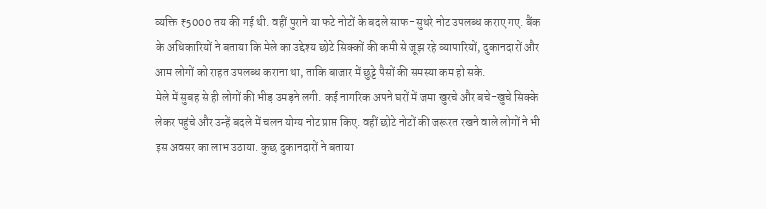व्यक्ति ₹5000 तय की गई थी. वहीं पुराने या फटे नोटों के बदले साफ-सुथरे नोट उपलब्ध कराए गए. बैंक के अधिकारियों ने बताया कि मेले का उद्देश्य छोटे सिक्कों की कमी से जूझ रहे व्यापारियों, दुकानदारों और आम लोगों को राहत उपलब्ध कराना था, ताकि बाजार में छुट्टे पैसों की समस्या कम हो सके.
मेले में सुबह से ही लोगों की भीड़ उमड़ने लगी. कई नागरिक अपने घरों में जमा खुरचे और बचे-खुचे सिक्के लेकर पहुंचे और उन्हें बदले में चलन योग्य नोट प्राप्त किए. वहीं छोटे नोटों की जरूरत रखने वाले लोगों ने भी इस अवसर का लाभ उठाया. कुछ दुकानदारों ने बताया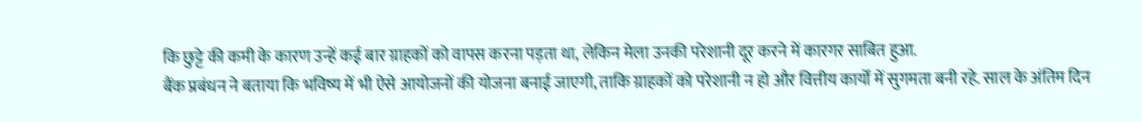कि छुट्टे की कमी के कारण उन्हें कई बार ग्राहकों को वापस करना पड़ता था, लेकिन मेला उनकी परेशानी दूर करने में कारगर साबित हुआ.
बैंक प्रबंधन ने बताया कि भविष्य में भी ऐसे आयोजनों की योजना बनाई जाएगी, ताकि ग्राहकों को परेशानी न हो और वित्तीय कार्यों में सुगमता बनी रहे. साल के अंतिम दिन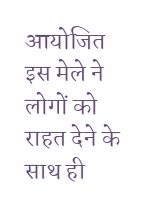आयोजित इस मेले ने लोगों को राहत देने के साथ ही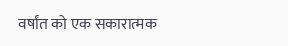वर्षांत को एक सकारात्मक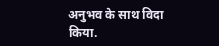अनुभव के साथ विदा किया.